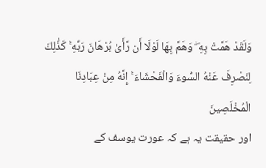وَلَقَدْ هَمَّتْ بِهِ ۖ وَهَمَّ بِهَا لَوْلَا أَن رَّأَىٰ بُرْهَانَ رَبِّهِ ۚ كَذَٰلِكَ لِنَصْرِفَ عَنْهُ السُّوءَ وَالْفَحْشَاءَ ۚ إِنَّهُ مِنْ عِبَادِنَا الْمُخْلَصِينَ
اور حقیقت یہ ہے کہ عورت یوسف کے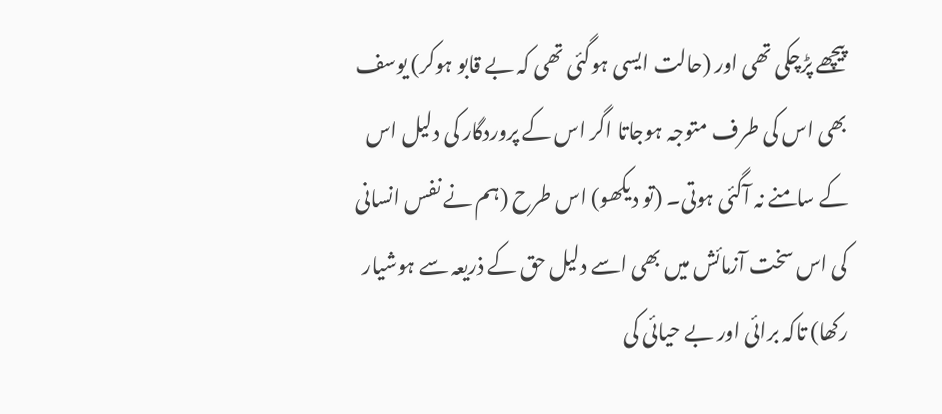پیچھے پڑچکی تھی اور (حالت ایسی ہوگئی تھی کہ بے قابو ہوکر) یوسف بھی اس کی طرف متوجہ ہوجاتا اگر اس کے پروردگار کی دلیل اس کے سامنے نہ آگئی ہوتی۔ (تو دیکھو) اس طرح (ہم نے نفس انسانی کی اس سخت آزمائش میں بھی اسے دلیل حق کے ذریعہ سے ہوشیار رکھا) تاکہ برائی اور بے حیائی کی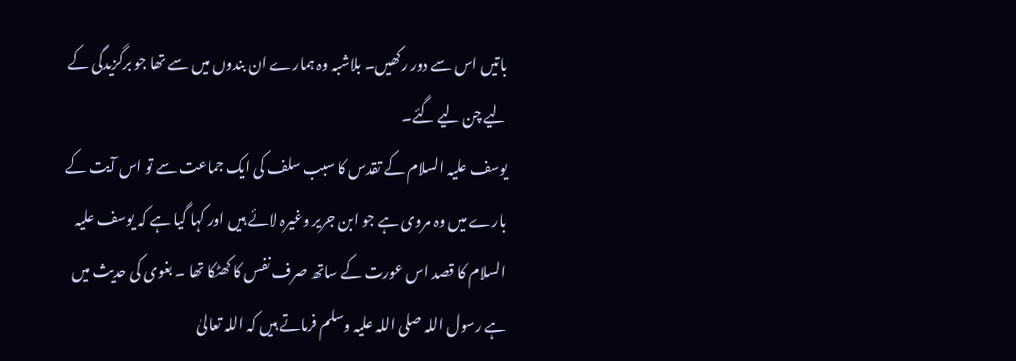باتیں اس سے دور رکھیں۔ بلاشبہ وہ ہمارے ان بندوں میں سے تھا جو برگزیدگی کے لیے چن لیے گئے۔
یوسف علیہ السلام کے تقدس کا سبب سلف کی ایک جماعت سے تو اس آیت کے بارے میں وہ مروی ہے جو ابن جریر وغیرہ لائے ہیں اور کہا گیا ہے کہ یوسف علیہ السلام کا قصد اس عورت کے ساتھ صرف نفس کا کھٹکا تھا ۔ بغوی کی حدیث میں ہے رسول اللہ صلی اللہ علیہ وسلم فرماتے ہیں کہ اللہ تعالیٰ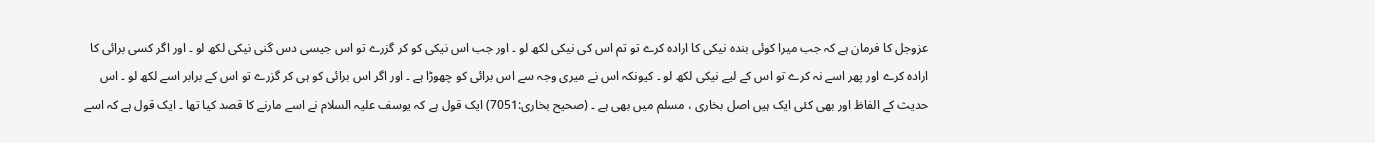عزوجل کا فرمان ہے کہ جب میرا کوئی بندہ نیکی کا ارادہ کرے تو تم اس کی نیکی لکھ لو ۔ اور جب اس نیکی کو کر گزرے تو اس جیسی دس گنی نیکی لکھ لو ۔ اور اگر کسی برائی کا ارادہ کرے اور پھر اسے نہ کرے تو اس کے لیے نیکی لکھ لو ۔ کیونکہ اس نے میری وجہ سے اس برائی کو چھوڑا ہے ۔ اور اگر اس برائی کو ہی کر گزرے تو اس کے برابر اسے لکھ لو ۔ اس حدیث کے الفاظ اور بھی کئی ایک ہیں اصل بخاری ، مسلم میں بھی ہے ۔ (صحیح بخاری:7051) ایک قول ہے کہ یوسف علیہ السلام نے اسے مارنے کا قصد کیا تھا ۔ ایک قول ہے کہ اسے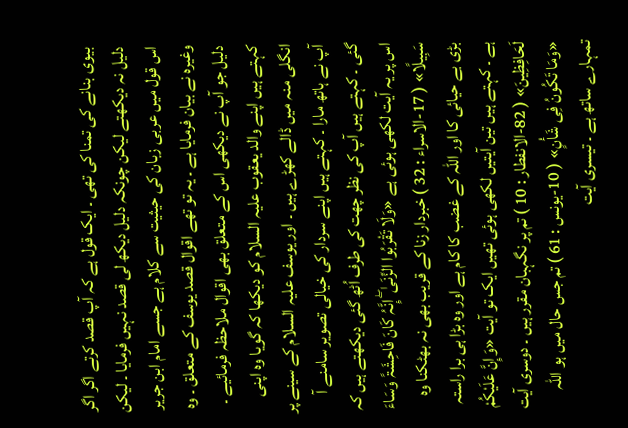بیوی بنانے کی تمنا کی تھی ۔ ایک قول ہے کہ آپ قصد کرتے اگر اگر دلیل نہ دیکھتے لیکن چونکہ دلیل دیکھ لی قصد نہیں فرمایا ۔ لیکن اس قول میں عربی زبان کی حیثیت سے کلام ہے جسے امام ابن جریر وغیرہ نے بیان فرمایا ہے ۔ یہ تو تھے اقوال قصد یوسف کے متعلق ۔ وہ دلیل جو آپ نے دیکھی اس کے متعلق بھی اقوال ملاحظہ فرمائیے ۔ کہتے ہیں اپنے والد یعقوب علیہ السلام کو دیکھا کہ گویا وہ اپنی انگلی منہ میں ڈالے کھڑے ہیں ۔ اور یوسف علیہ السلام کے سینے پر آپ نے ہاتھ مارا ۔ کہتے ہیں اپنے سردار کی خیالی تصویر سامنے آ گئی ۔ کہتے ہیں آپ کی نظر چھت کی طرف اُٹھ گئی دیکھتے ہیں کہ اس پر یہ آیت لکھی ہوئی ہے «وَلَا تَقْرَبُوا الزِّنَیٰ ۖ إِنَّہُ کَانَ فَاحِشَۃً وَسَاءَ سَبِیلًا» ( 17-الاسراء : 32 ) خبردار زنا کے قریب بھی نہ بھٹکنا وہ بڑی بے حیائی کا اور اللہ کے غضب کا کام ہے اور وہ بڑا ہی برا راستہ ہے ۔ کہتے ہیں تین آیتیں لکھی ہوئی تھیں ایک تو آیت «وَإِنَّ عَلَیْکُمْ لَحَافِظِینَ» ( 82-الانفطار : 10 ) تم پر نگہبان مقرر ہیں ۔ دوسری آیت «وَمَا تَکُونُ فِی شَأْنٍ» ( 10-یونس : 61 ) تم جس حال میں ہو اللہ تمہارے ساتھ ہے ۔ تیسری آیت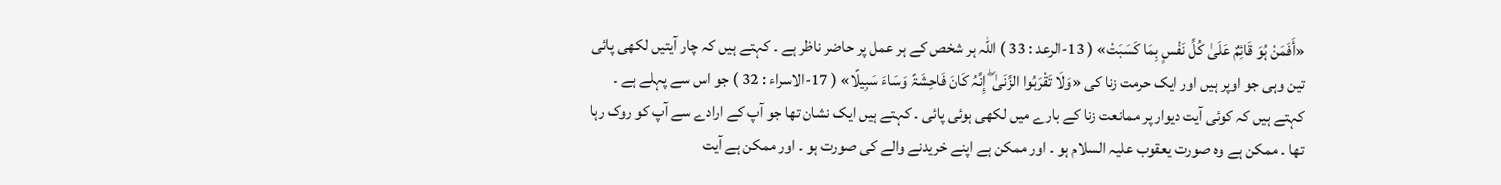«أَفَمَنْ ہُوَ قَائِمٌ عَلَیٰ کُلِّ نَفْسٍ بِمَا کَسَبَتْ» ( 13-الرعد : 33 ) اللہ ہر شخص کے ہر عمل پر حاضر ناظر ہے ۔ کہتے ہیں کہ چار آیتیں لکھی پائی تین وہی جو اوپر ہیں اور ایک حرمت زنا کی «وَلَا تَقْرَبُوا الزِّنَیٰ ۖ إِنَّہُ کَانَ فَاحِشَۃً وَسَاءَ سَبِیلًا» ( 17-الاسراء : 32 ) جو اس سے پہلے ہے ۔ کہتے ہیں کہ کوئی آیت دیوار پر ممانعت زنا کے بارے میں لکھی ہوئی پائی ۔ کہتے ہیں ایک نشان تھا جو آپ کے ارادے سے آپ کو روک رہا تھا ۔ ممکن ہے وہ صورت یعقوب علیہ السلام ہو ۔ اور ممکن ہے اپنے خریدنے والے کی صورت ہو ۔ اور ممکن ہے آیت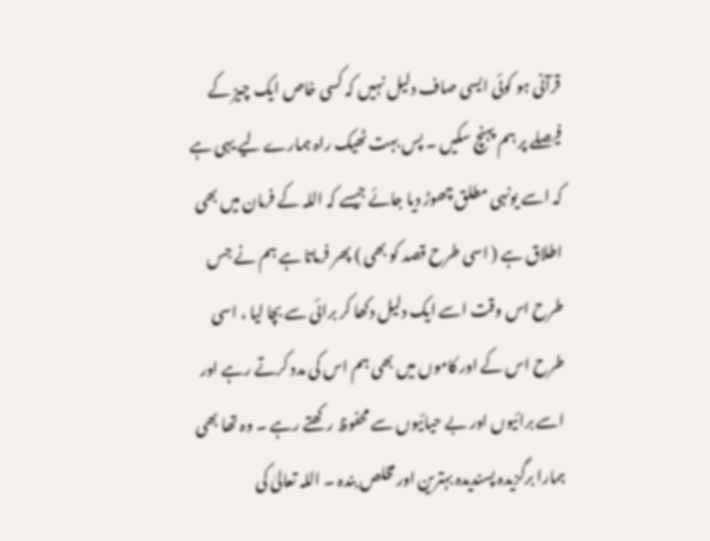قرآنی ہو کوئی ایسی صاف دلیل نہیں کہ کسی خاص ایک چیز کے فیصلے پر ہم پہنچ سکیں ۔ پس بہت ٹھیک راہ ہمارے لیے یہی ہے کہ اسے یونہی مطلق چھوڑ دیا جائے جیسے کہ اللہ کے فرمان میں بھی اطلاق ہے ( اسی طرح قصد کو بھی ) پھر فرماتا ہے ہم نے جس طرح اس وقت اسے ایک دلیل دکھا کر برائی سے بچا لیا ، اسی طرح اس کے اور کاموں میں بھی ہم اس کی مدد کرتے رہے اور اسے برائیوں اور بے حیائیوں سے محفوظ رکھتے رہے ۔ وہ تھا بھی ہمارا برگزیدہ پسندیدہ بہترین اور مخلص بندہ ۔ اللہ تعالیٰ کی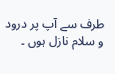طرف سے آپ پر درود و سلام نازل ہوں ۔